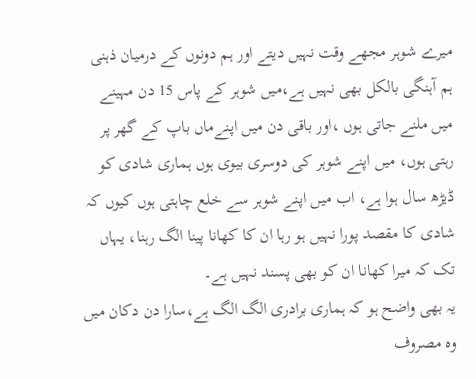میرے شوہر مجھے وقت نہیں دیتے اور ہم دونوں کے درمیان ذہنی ہم آہنگی بالکل بھی نہیں ہے،میں شوہر کے پاس 15 دن مہینے میں ملنے جاتی ہوں ،اور باقی دن میں اپنےماں باپ کے گھر پر رہتی ہوں، میں اپنے شوہر کی دوسری بیوی ہوں ہماری شادی کو ڈیڑھ سال ہوا ہے، اب میں اپنے شوہر سے خلع چاہتی ہوں کیوں کہ شادی کا مقصد پورا نہیں ہو رہا ان کا کھانا پینا الگ رہنا، یہاں تک کہ میرا کھانا ان کو بھی پسند نہیں ہے۔
یہ بھی واضح ہو کہ ہماری برادری الگ الگ ہے،سارا دن دکان میں وہ مصروف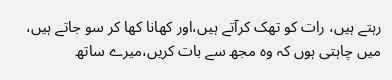رہتے ہیں، رات کو تھک کرآتے ہیں،اور کھانا کھا کر سو جاتے ہیں، میں چاہتی ہوں کہ وہ مجھ سے بات کریں،میرے ساتھ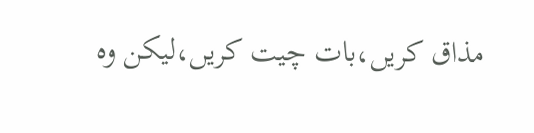مذاق کریں،بات چیت کریں،لیکن وہ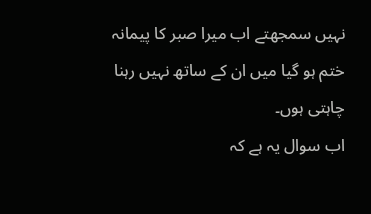نہیں سمجھتے اب میرا صبر کا پیمانہ ختم ہو گیا میں ان کے ساتھ نہیں رہنا چاہتی ہوں۔
اب سوال یہ ہے کہ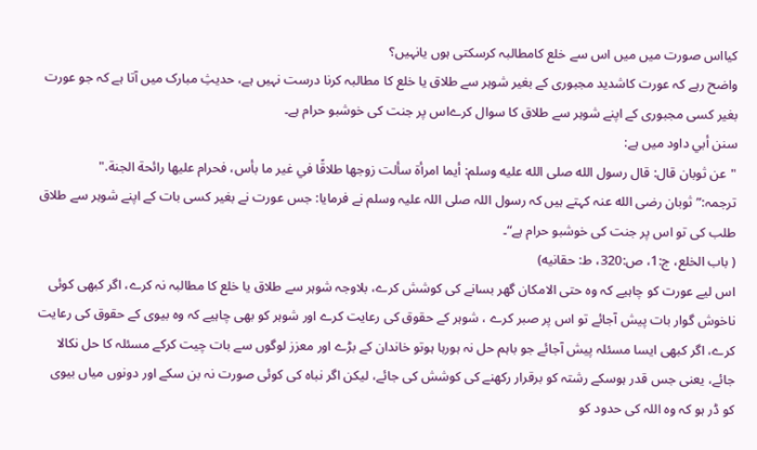کیااس صورت میں میں اس سے خلع کامطالبہ کرسکتی ہوں یانہیں؟
واضح رہے کہ عورت کاشدید مجبوری کے بغیر شوہر سے طلاق یا خلع کا مطالبہ کرنا درست نہیں ہے، حدیثِ مبارک میں آتا ہے کہ جو عورت بغیر کسی مجبوری کے اپنے شوہر سے طلاق کا سوال کرےاس پر جنت کی خوشبو حرام ہے۔
سنن أبي داود میں ہے:
"عن ثوبان قال: قال رسول الله صلى الله عليه وسلم: أيما امرأة سألت زوجها طلاقًا في غير ما بأس، فحرام عليها رائحة الجنة."
ترجمہ:”ثوبان رضی الله عنہ کہتے ہیں کہ رسول اللہ صلی اللہ علیہ وسلم نے فرمایا: جس عورت نے بغیر کسی بات کے اپنے شوہر سے طلاق طلب کی تو اس پر جنت کی خوشبو حرام ہے“۔
( باب الخلع، ج:1، ص:320، ط: حقانیه)
اس لیے عورت کو چاہیے کہ وہ حتی الامکان گھر بسانے کی کوشش کرے، بلاوجہ شوہر سے طلاق یا خلع کا مطالبہ نہ کرے، اگر کبھی کوئی ناخوش گوار بات پیش آجائے تو اس پر صبر کرے ، شوہر کے حقوق کی رعایت کرے اور شوہر کو بھی چاہیے کہ وہ بیوی کے حقوق کی رعایت کرے، اگر کبھی ایسا مسئلہ پیش آجائے جو باہم حل نہ ہورہا ہوتو خاندان کے بڑے اور معزز لوگوں سے بات چیت کرکے مسئلہ کا حل نکالا جائے، یعنی جس قدر ہوسکے رشتہ کو برقرار رکھنے کی کوشش کی جائے، لیکن اگر نباہ کی کوئی صورت نہ بن سکے اور دونوں میاں بیوی کو ڈر ہو کہ وہ اللہ کی حدود کو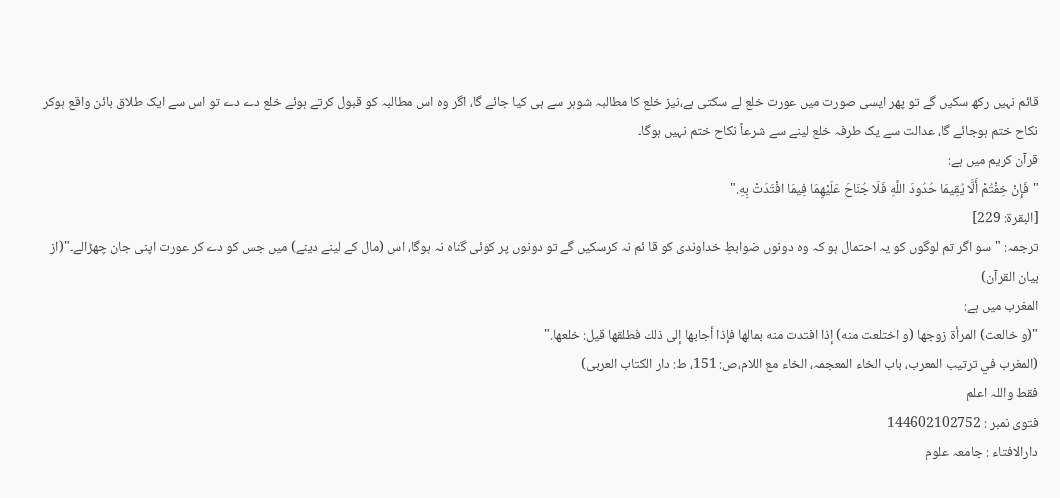قائم نہیں رکھ سکیں گے تو پھر ایسی صورت میں عورت خلع لے سکتی ہے،نیز خلع کا مطالبہ شوہر سے ہی کیا جائے گا، اگر وہ اس مطالبہ کو قبول کرتے ہوئے خلع دے دے تو اس سے ایک طلاق بائن واقع ہوکر نکاح ختم ہوجائے گا، عدالت سے یک طرفہ خلع لینے سے شرعاً نکاح ختم نہیں ہوگا۔
قرآن کریم میں ہے:
"فَإِنْ خِفْتُمْ أَلَّا يُقِيمَا حُدُودَ اللَّهِ فَلَا جُنَاحَ عَلَيْهِمَا فِيمَا افْتَدَتْ بِهِ."
[البقرة: 229]
ترجمہ: "سو اگر تم لوگوں کو یہ احتمال ہو کہ وہ دونوں ضوابطِ خداوندی کو قا ئم نہ کرسکیں گے تو دونوں پر کوئی گناہ نہ ہوگا، اس (مال کے لینے دینے) میں جس کو دے کر عورت اپنی جان چھڑالے۔"(از بیان القرآن)
المغرب میں ہے:
"(و خالعت) المرأة زوجها (و اختلعت منه) إذا افتدت منه بمالها فإذا أجابها إلى ذلك فطلقها قيل: خلعها."
(المغرب في ترتيب المعرب، باب الخاء المعجمہ، الخاء مع اللام،ص: 151، ط: دار الکتاب العربی)
فقط واللہ اعلم
فتوی نمبر : 144602102752
دارالافتاء : جامعہ علوم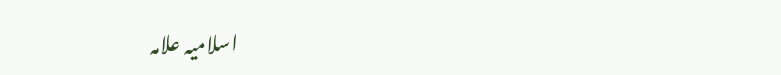اسلامیہ علامہ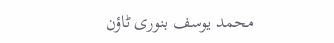محمد یوسف بنوری ٹاؤن